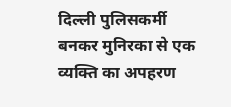दिल्ली पुलिसकर्मी बनकर मुनिरका से एक व्यक्ति का अपहरण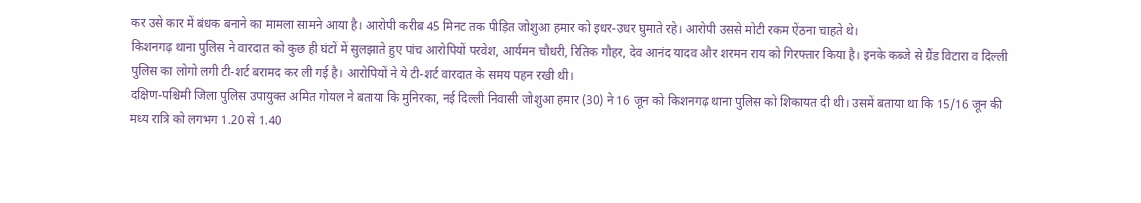कर उसे कार में बंधक बनाने का मामला सामने आया है। आरोपी करीब 45 मिनट तक पीड़ित जोशुआ हमार को इधर-उधर घुमाते रहे। आरोपी उससे मोटी रकम ऐंठना चाहते थे।
किशनगढ़ थाना पुलिस ने वारदात को कुछ ही घंटों में सुलझाते हुए पांच आरोपियों परवेश, आर्यमन चौधरी, रितिक गौहर, देव आनंद यादव और शरमन राय को गिरफ्तार किया है। इनके कब्जे से ग्रैंड विटारा व दिल्ली पुलिस का लोगो लगी टी-शर्ट बरामद कर ली गई है। आरोपियों ने ये टी-शर्ट वारदात के समय पहन रखी थी।
दक्षिण-पश्चिमी जिला पुलिस उपायुक्त अमित गोयल ने बताया कि मुनिरका, नई दिल्ली निवासी जोशुआ हमार (30) ने 16 जून को किशनगढ़ थाना पुलिस को शिकायत दी थी। उसमें बताया था कि 15/16 जून की मध्य रात्रि को लगभग 1.20 से 1.40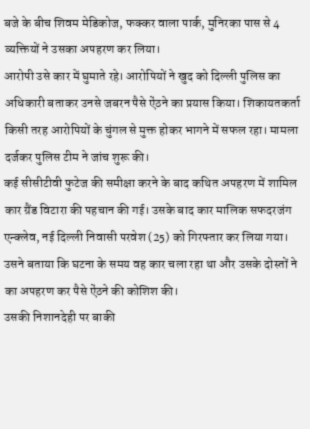बजे के बीच शिवम मेडिकोज, फक्कर वाला पार्क, मुनिरका पास से 4 व्यक्तियों ने उसका अपहरण कर लिया।
आरोपी उसे कार में घुमाते रहे। आरोपियों ने खुद को दिल्ली पुलिस का अधिकारी बताकर उनसे जबरन पैसे ऐंठने का प्रयास किया। शिकायतकर्ता किसी तरह आरोपियों के चुंगल से मुक्त होकर भागने में सफल रहा। मामला दर्जकर पुलिस टीम ने जांच शुरू की।
कई सीसीटीवी फुटेज की समीक्षा करने के बाद कथित अपहरण में शामिल कार ग्रैंड विटारा की पहचान की गई। उसके बाद कार मालिक सफदरजंग एन्क्लेव, नई दिल्ली निवासी परवेश (25) को गिरफ्तार कर लिया गया। उसने बताया कि घटना के समय वह कार चला रहा था और उसके दोस्तों ने का अपहरण कर पैसे ऐंठने की कोशिश की।
उसकी निशानदेही पर बाकी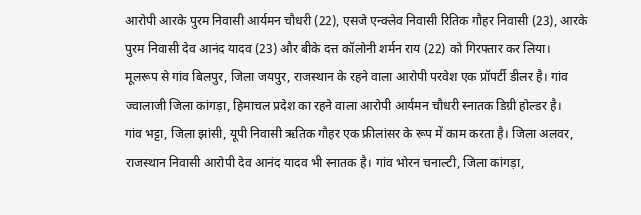आरोपी आरके पुरम निवासी आर्यमन चौधरी (22), एसजे एन्क्लेव निवासी रितिक गौहर निवासी (23), आरके पुरम निवासी देव आनंद यादव (23) और बीके दत्त कॉलोनी शर्मन राय (22) को गिरफ्तार कर लिया।
मूलरूप से गांव बिलपुर, जिला जयपुर, राजस्थान के रहने वाला आरोपी परवेश एक प्रॉपर्टी डीलर है। गांव ज्वालाजी जिला कांगड़ा, हिमाचल प्रदेश का रहने वाला आरोपी आर्यमन चौधरी स्नातक डिग्री होल्डर है।
गांव भट्टा, जिला झांसी, यूपी निवासी ऋतिक गौहर एक फ्रीलांसर के रूप में काम करता है। जिला अलवर, राजस्थान निवासी आरोपी देव आनंद यादव भी स्नातक है। गांव भोरन चनाल्टी, जिला कांगड़ा,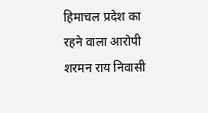हिमाचल प्रदेश का रहने वाला आरोपी शरमन राय निवासी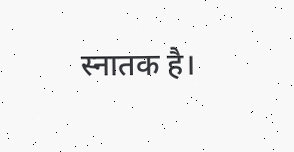स्नातक है।